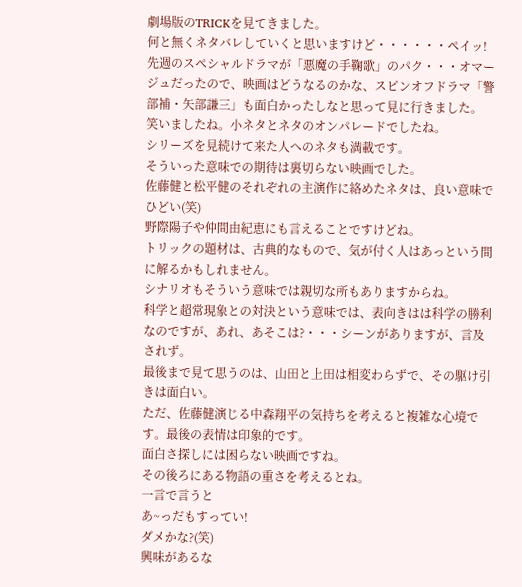劇場版のTRICKを見てきました。
何と無くネタバレしていくと思いますけど・・・・・・ペイッ!
先週のスペシャルドラマが「悪魔の手鞠歌」のパク・・・オマージュだったので、映画はどうなるのかな、スピンオフドラマ「警部補・矢部謙三」も面白かったしなと思って見に行きました。
笑いましたね。小ネタとネタのオンパレードでしたね。
シリーズを見続けて来た人へのネタも満載です。
そういった意味での期待は裏切らない映画でした。
佐藤健と松平健のそれぞれの主演作に絡めたネタは、良い意味でひどい(笑)
野際陽子や仲間由紀恵にも言えることですけどね。
トリックの題材は、古典的なもので、気が付く人はあっという間に解るかもしれません。
シナリオもそういう意味では親切な所もありますからね。
科学と超常現象との対決という意味では、表向きはは科学の勝利なのですが、あれ、あそこは?・・・シーンがありますが、言及されず。
最後まで見て思うのは、山田と上田は相変わらずで、その駆け引きは面白い。
ただ、佐藤健演じる中森翔平の気持ちを考えると複雑な心境です。最後の表情は印象的です。
面白さ探しには困らない映画ですね。
その後ろにある物語の重さを考えるとね。
一言で言うと
あ~っだもすってい!
ダメかな?(笑)
興味があるな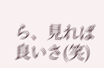ら、見れば良いさ(笑)